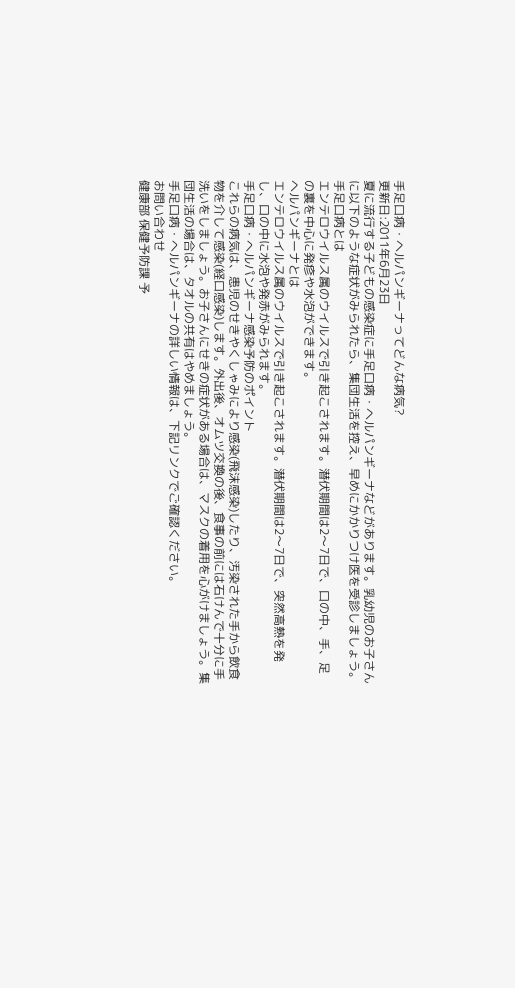手足口病・ヘルパンギーナってどんな病気?
更新日:2011年6月23日
夏に流行する子どもの感染症に手足口病・ヘルパンギーナなどがあります。乳幼児のお子さんに以下のような症状がみられたら、集団生活を控え、早めにかかりつけ医を受診しましょう。
手足口病とは
エンテロウイルス属のウイルスで引き起こされます。潜伏期間は2〜7日で、口の中、手、足の裏を中心に発疹や水泡ができます。
ヘルパンギーナとは
エンテロウイルス属のウイルスで引き起こされます。潜伏期間は2〜7日で、突然高熱を発し、口の中に水泡や発赤がみられます。
手足口病・へルパンギーナ感染予防のポイント
これらの病気は、患児のせきやくしゃみにより感染(飛沫感染)したり、汚染された手から飲食物を介して感染(経口感染)します。外出後、オムツ交換の後、食事の前には石けんで十分に手洗いをしましょう。お子さんにせきの症状がある場合は、マスクの着用を心がけましょう。集団生活の場合は、タオルの共有はやめましょう。
手足口病・へルパンギーナの詳しい情報は、下記リンクでご確認ください。
お問い合わせ
健康部 保健予防課 予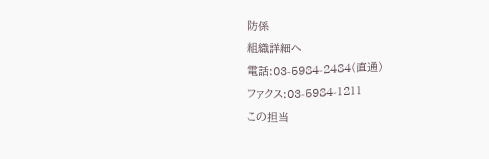防係
組織詳細へ
電話:03-5984-2484(直通)
ファクス:03-5984-1211
この担当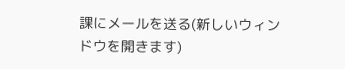課にメールを送る(新しいウィンドウを開きます)